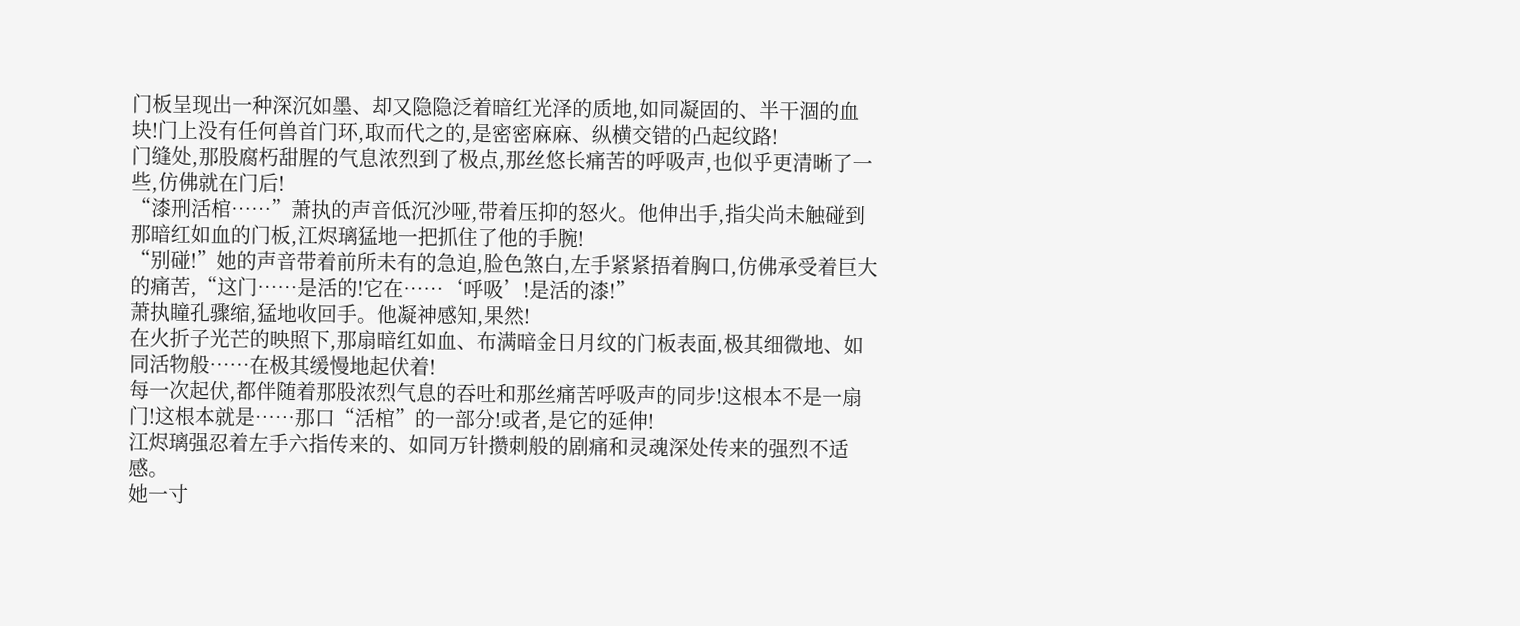门板呈现出一种深沉如墨、却又隐隐泛着暗红光泽的质地,如同凝固的、半干涸的血块!门上没有任何兽首门环,取而代之的,是密密麻麻、纵横交错的凸起纹路!
门缝处,那股腐朽甜腥的气息浓烈到了极点,那丝悠长痛苦的呼吸声,也似乎更清晰了一些,仿佛就在门后!
“漆刑活棺……”萧执的声音低沉沙哑,带着压抑的怒火。他伸出手,指尖尚未触碰到那暗红如血的门板,江烬璃猛地一把抓住了他的手腕!
“别碰!”她的声音带着前所未有的急迫,脸色煞白,左手紧紧捂着胸口,仿佛承受着巨大的痛苦,“这门……是活的!它在……‘呼吸’!是活的漆!”
萧执瞳孔骤缩,猛地收回手。他凝神感知,果然!
在火折子光芒的映照下,那扇暗红如血、布满暗金日月纹的门板表面,极其细微地、如同活物般……在极其缓慢地起伏着!
每一次起伏,都伴随着那股浓烈气息的吞吐和那丝痛苦呼吸声的同步!这根本不是一扇门!这根本就是……那口“活棺”的一部分!或者,是它的延伸!
江烬璃强忍着左手六指传来的、如同万针攒刺般的剧痛和灵魂深处传来的强烈不适感。
她一寸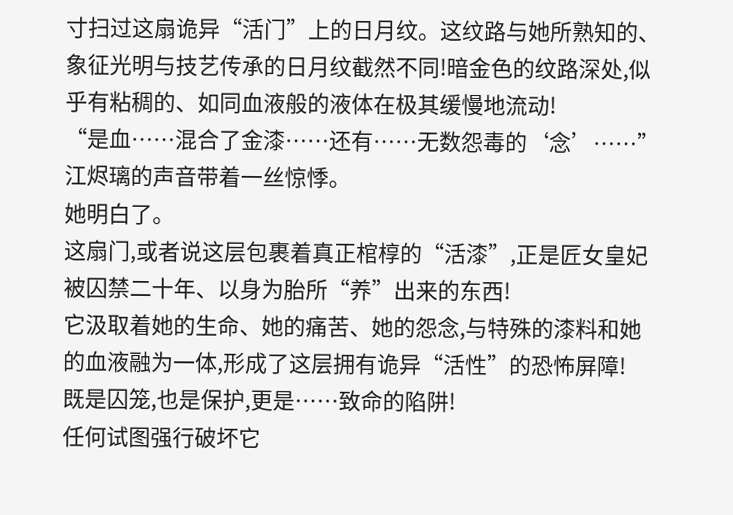寸扫过这扇诡异“活门”上的日月纹。这纹路与她所熟知的、象征光明与技艺传承的日月纹截然不同!暗金色的纹路深处,似乎有粘稠的、如同血液般的液体在极其缓慢地流动!
“是血……混合了金漆……还有……无数怨毒的‘念’……”江烬璃的声音带着一丝惊悸。
她明白了。
这扇门,或者说这层包裹着真正棺椁的“活漆”,正是匠女皇妃被囚禁二十年、以身为胎所“养”出来的东西!
它汲取着她的生命、她的痛苦、她的怨念,与特殊的漆料和她的血液融为一体,形成了这层拥有诡异“活性”的恐怖屏障!
既是囚笼,也是保护,更是……致命的陷阱!
任何试图强行破坏它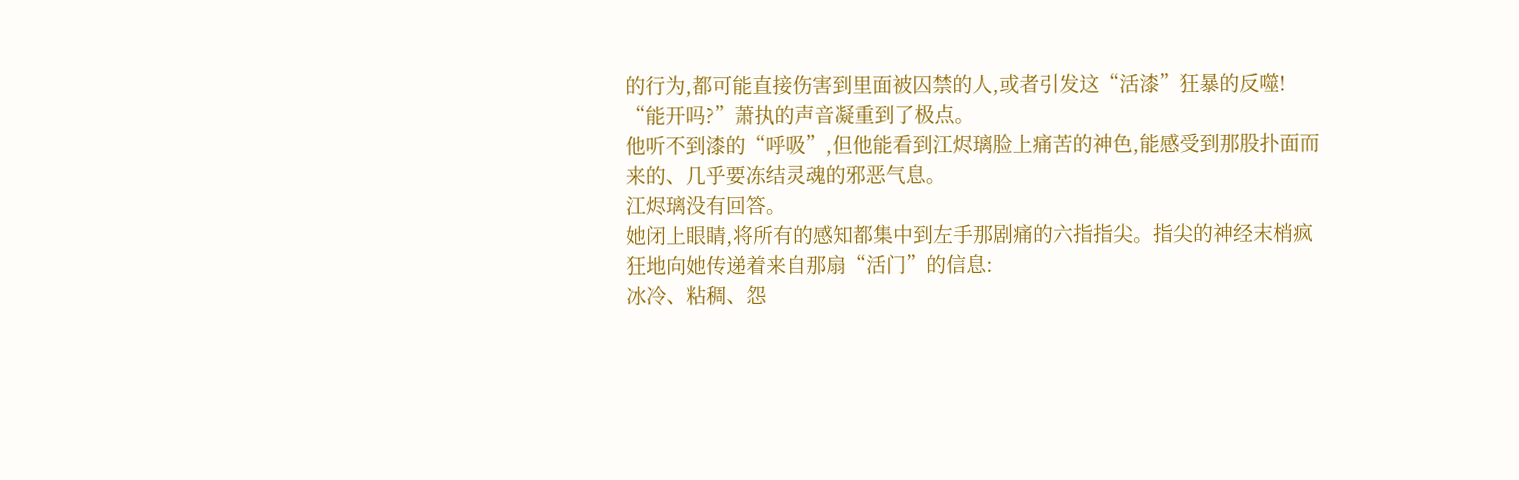的行为,都可能直接伤害到里面被囚禁的人,或者引发这“活漆”狂暴的反噬!
“能开吗?”萧执的声音凝重到了极点。
他听不到漆的“呼吸”,但他能看到江烬璃脸上痛苦的神色,能感受到那股扑面而来的、几乎要冻结灵魂的邪恶气息。
江烬璃没有回答。
她闭上眼睛,将所有的感知都集中到左手那剧痛的六指指尖。指尖的神经末梢疯狂地向她传递着来自那扇“活门”的信息:
冰冷、粘稠、怨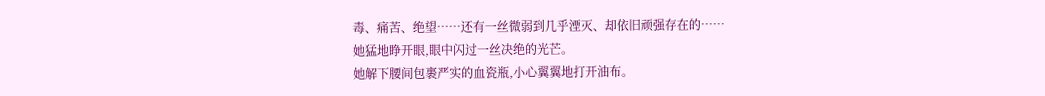毒、痛苦、绝望……还有一丝微弱到几乎湮灭、却依旧顽强存在的……
她猛地睁开眼,眼中闪过一丝决绝的光芒。
她解下腰间包裹严实的血瓷瓶,小心翼翼地打开油布。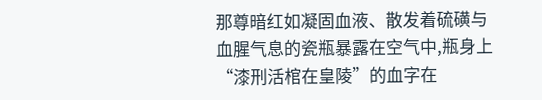那尊暗红如凝固血液、散发着硫磺与血腥气息的瓷瓶暴露在空气中,瓶身上“漆刑活棺在皇陵”的血字在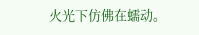火光下仿佛在蠕动。